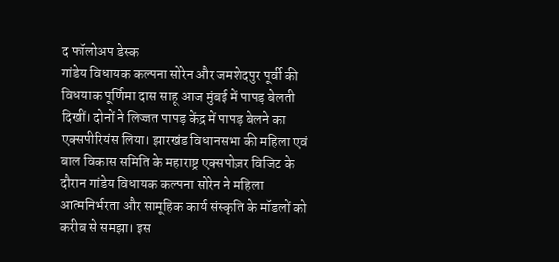द फॉलोअप डेस्क
गांडेय विधायक कल्पना सोरेन और जमशेदपुर पूर्वी की विधयाक पूर्णिमा दास साहू आज मुंबई में पापड़ बेलती दिखीं। दोनों ने लिज्जत पापड़ केंद्र में पापड़ बेलने का एक्सपीरियंस लिया। झारखंड विधानसभा की महिला एवं बाल विकास समिति के महाराष्ट्र एक्सपोज़र विजिट के दौरान गांडेय विधायक कल्पना सोरेन ने महिला आत्मनिर्भरता और सामूहिक कार्य संस्कृति के मॉडलों को करीब से समझा। इस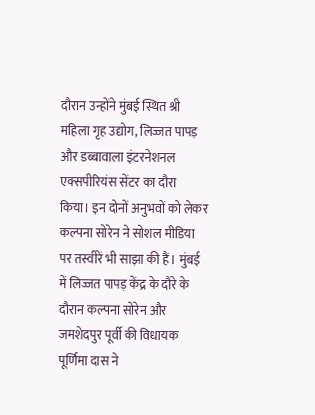दौरान उन्होंने मुंबई स्थित श्री महिला गृह उद्योग, लिज्जत पापड़ और डब्बावाला इंटरनेशनल एक्सपीरियंस सेंटर का दौरा किया। इन दोनों अनुभवों को लेकर कल्पना सोरेन ने सोशल मीडिया पर तस्वीरें भी साझा की हैं। मुंबई में लिज्जत पापड़ केंद्र के दौरे के दौरान कल्पना सोरेन और जमशेदपुर पूर्वी की विधायक पूर्णिमा दास ने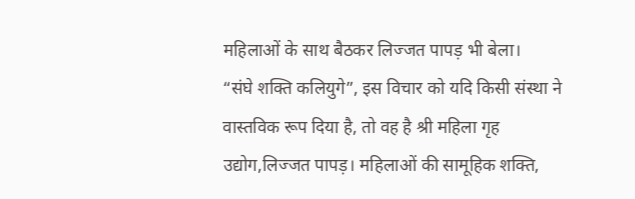महिलाओं के साथ बैठकर लिज्जत पापड़ भी बेला।
“संघे शक्ति कलियुगे”, इस विचार को यदि किसी संस्था ने वास्तविक रूप दिया है, तो वह है श्री महिला गृह उद्योग,लिज्जत पापड़। महिलाओं की सामूहिक शक्ति,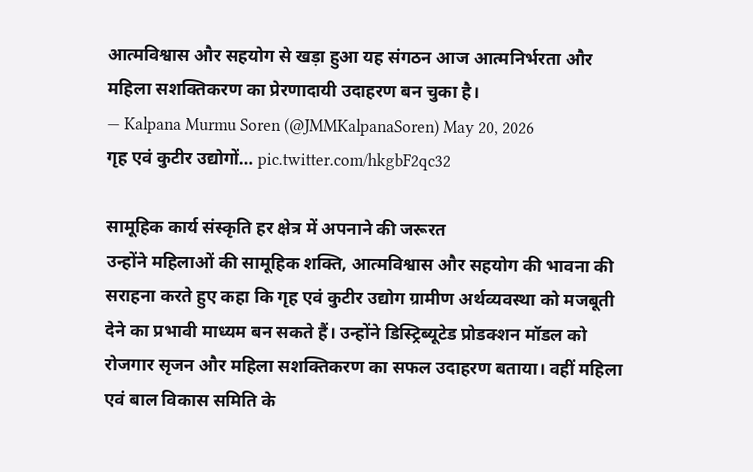आत्मविश्वास और सहयोग से खड़ा हुआ यह संगठन आज आत्मनिर्भरता और महिला सशक्तिकरण का प्रेरणादायी उदाहरण बन चुका है।
— Kalpana Murmu Soren (@JMMKalpanaSoren) May 20, 2026
गृह एवं कुटीर उद्योगों… pic.twitter.com/hkgbF2qc32

सामूहिक कार्य संस्कृति हर क्षेत्र में अपनाने की जरूरत
उन्होंने महिलाओं की सामूहिक शक्ति, आत्मविश्वास और सहयोग की भावना की सराहना करते हुए कहा कि गृह एवं कुटीर उद्योग ग्रामीण अर्थव्यवस्था को मजबूती देने का प्रभावी माध्यम बन सकते हैं। उन्होंने डिस्ट्रिब्यूटेड प्रोडक्शन मॉडल को रोजगार सृजन और महिला सशक्तिकरण का सफल उदाहरण बताया। वहीं महिला एवं बाल विकास समिति के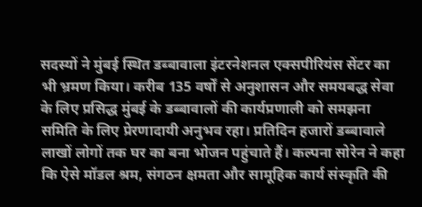सदस्यों ने मुंबई स्थित डब्बावाला इंटरनेशनल एक्सपीरियंस सेंटर का भी भ्रमण किया। करीब 135 वर्षों से अनुशासन और समयबद्ध सेवा के लिए प्रसिद्ध मुंबई के डब्बावालों की कार्यप्रणाली को समझना समिति के लिए प्रेरणादायी अनुभव रहा। प्रतिदिन हजारों डब्बावाले लाखों लोगों तक घर का बना भोजन पहुंचाते हैं। कल्पना सोरेन ने कहा कि ऐसे मॉडल श्रम, संगठन क्षमता और सामूहिक कार्य संस्कृति की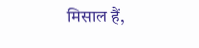मिसाल हैं,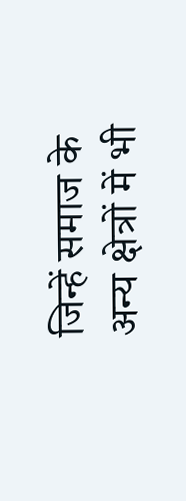जिन्हें समाज के अन्य क्षेत्रों में भी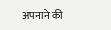अपनाने की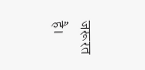जरूरत है।